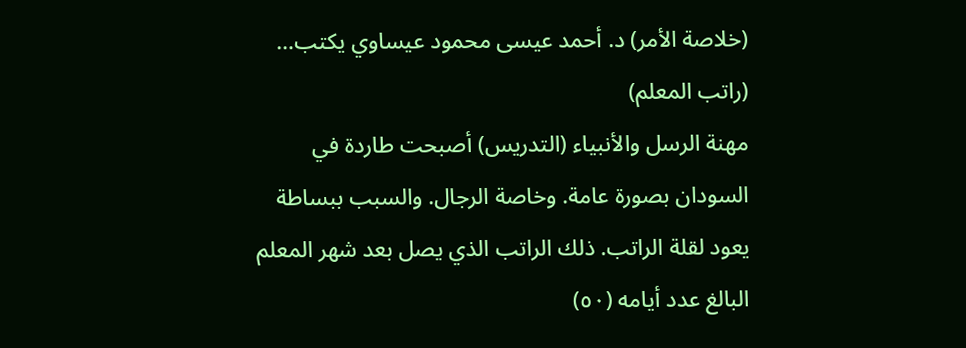(خلاصة الأمر) د. أحمد عيسى محمود عيساوي يكتب… (راتب المعلم)
مهنة الرسل والأنبياء (التدريس) أصبحت طاردة في السودان بصورة عامة. وخاصة الرجال. والسبب ببساطة يعود لقلة الراتب. ذلك الراتب الذي يصل بعد شهر المعلم البالغ عدد أيامه (٥٠)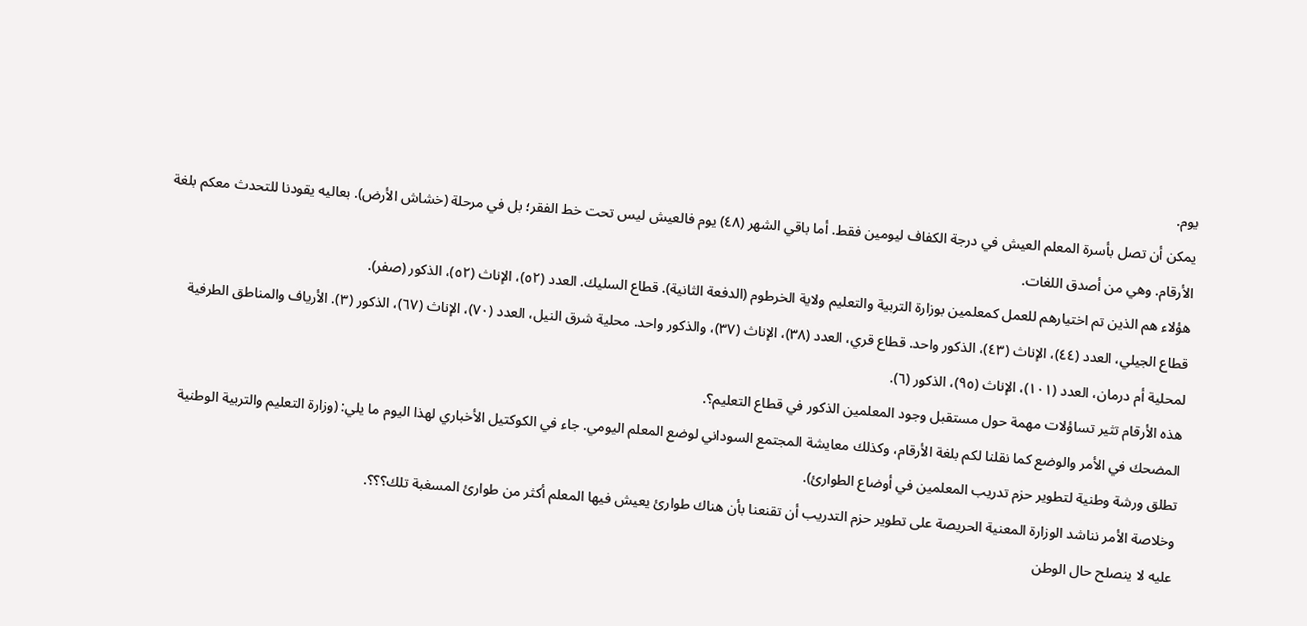يوم.
يمكن أن تصل بأسرة المعلم العيش في درجة الكفاف ليومين فقط. أما باقي الشهر (٤٨) يوم فالعيش ليس تحت خط الفقر؛ بل في مرحلة (خشاش الأرض). بعاليه يقودنا للتحدث معكم بلغة الأرقام. وهي من أصدق اللغات.
هؤلاء هم الذين تم اختيارهم للعمل كمعلمين بوزارة التربية والتعليم ولاية الخرطوم (الدفعة الثانية). قطاع السليك. العدد (٥٢)، الإناث (٥٢)، الذكور (صفر).
قطاع الجيلي، العدد (٤٤)، الإناث (٤٣)، الذكور واحد. قطاع قري، العدد (٣٨)، الإناث (٣٧)، والذكور واحد. محلية شرق النيل، العدد (٧٠)، الإناث (٦٧)، الذكور (٣). الأرياف والمناطق الطرفية لمحلية أم درمان، العدد (١٠١)، الإناث (٩٥)، الذكور (٦).
هذه الأرقام تثير تساؤلات مهمة حول مستقبل وجود المعلمين الذكور في قطاع التعليم؟.
المضحك في الأمر والوضع كما نقلنا لكم بلغة الأرقام، وكذلك معايشة المجتمع السوداني لوضع المعلم اليومي. جاء في الكوكتيل الأخباري لهذا اليوم ما يلي: (وزارة التعليم والتربية الوطنية تطلق ورشة وطنية لتطوير حزم تدريب المعلمين في أوضاع الطوارئ).
وخلاصة الأمر نناشد الوزارة المعنية الحريصة على تطوير حزم التدريب أن تقنعنا بأن هناك طوارئ يعيش فيها المعلم أكثر من طوارئ المسغبة تلك؟؟؟.
عليه لا ينصلح حال الوطن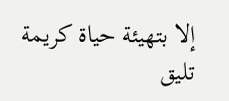إلا بتهيئة حياة كريمة تليق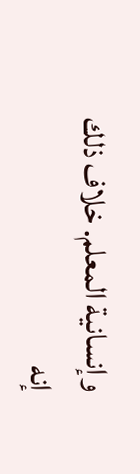وإنسانية المعلم. خلاف ذلك إنه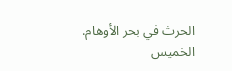الحرث في بحر الأوهام.
الخميس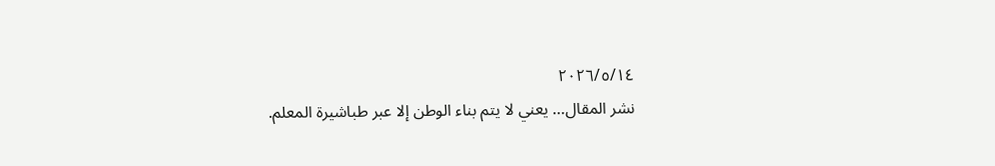٢٠٢٦/٥/١٤
نشر المقال… يعني لا يتم بناء الوطن إلا عبر طباشيرة المعلم.